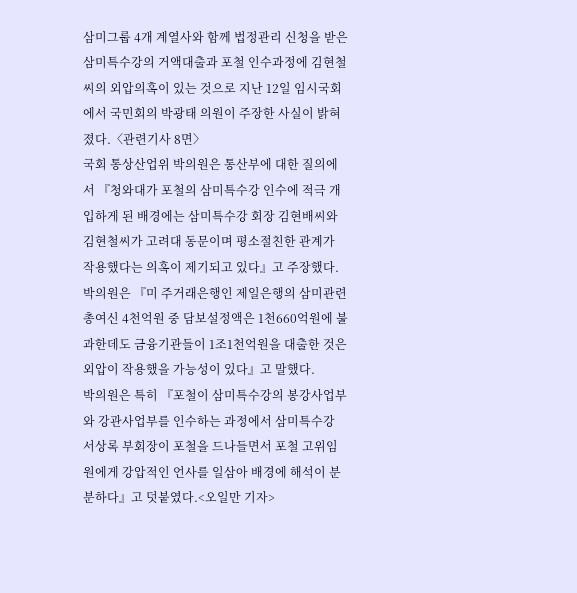삼미그룹 4개 계열사와 함께 법정관리 신청을 받은 삼미특수강의 거액대출과 포철 인수과정에 김현철씨의 외압의혹이 있는 것으로 지난 12일 임시국회에서 국민회의 박광태 의원이 주장한 사실이 밝혀졌다.〈관련기사 8면〉
국회 통상산업위 박의원은 통산부에 대한 질의에서 『청와대가 포철의 삼미특수강 인수에 적극 개입하게 된 배경에는 삼미특수강 회장 김현배씨와 김현철씨가 고려대 동문이며 평소절친한 관계가 작용했다는 의혹이 제기되고 있다』고 주장했다.
박의원은 『미 주거래은행인 제일은행의 삼미관련 총여신 4천억원 중 담보설정액은 1천660억원에 불과한데도 금융기관들이 1조1천억원을 대출한 것은 외압이 작용했을 가능성이 있다』고 말했다.
박의원은 특히 『포철이 삼미특수강의 봉강사업부와 강관사업부를 인수하는 과정에서 삼미특수강 서상록 부회장이 포철을 드나들면서 포철 고위임원에게 강압적인 언사를 일삼아 배경에 해석이 분분하다』고 덧붙였다.<오일만 기자>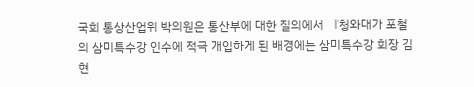국회 통상산업위 박의원은 통산부에 대한 질의에서 『청와대가 포철의 삼미특수강 인수에 적극 개입하게 된 배경에는 삼미특수강 회장 김현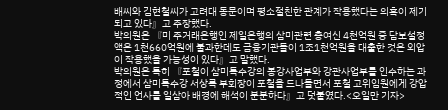배씨와 김현철씨가 고려대 동문이며 평소절친한 관계가 작용했다는 의혹이 제기되고 있다』고 주장했다.
박의원은 『미 주거래은행인 제일은행의 삼미관련 총여신 4천억원 중 담보설정액은 1천660억원에 불과한데도 금융기관들이 1조1천억원을 대출한 것은 외압이 작용했을 가능성이 있다』고 말했다.
박의원은 특히 『포철이 삼미특수강의 봉강사업부와 강관사업부를 인수하는 과정에서 삼미특수강 서상록 부회장이 포철을 드나들면서 포철 고위임원에게 강압적인 언사를 일삼아 배경에 해석이 분분하다』고 덧붙였다.<오일만 기자>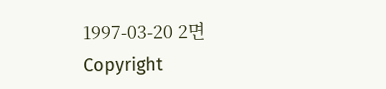1997-03-20 2면
Copyright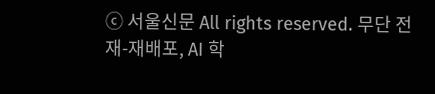ⓒ 서울신문 All rights reserved. 무단 전재-재배포, AI 학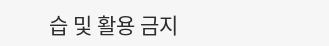습 및 활용 금지